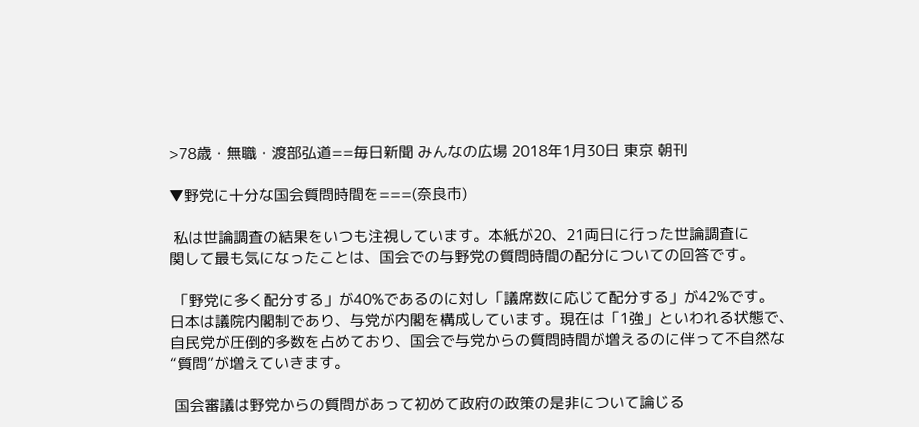>78歳・無職・渡部弘道==毎日新聞 みんなの広場 2018年1月30日 東京 朝刊

▼野党に十分な国会質問時間を===(奈良市)

 私は世論調査の結果をいつも注視しています。本紙が20、21両日に行った世論調査に
関して最も気になったことは、国会での与野党の質問時間の配分についての回答です。

 「野党に多く配分する」が40%であるのに対し「議席数に応じて配分する」が42%です。
日本は議院内閣制であり、与党が内閣を構成しています。現在は「1強」といわれる状態で、
自民党が圧倒的多数を占めており、国会で与党からの質問時間が増えるのに伴って不自然な
“質問”が増えていきます。

 国会審議は野党からの質問があって初めて政府の政策の是非について論じる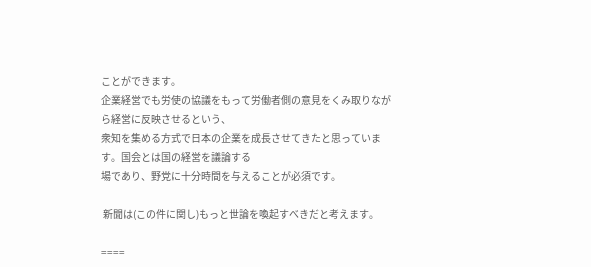ことができます。
企業経営でも労使の協議をもって労働者側の意見をくみ取りながら経営に反映させるという、
衆知を集める方式で日本の企業を成長させてきたと思っています。国会とは国の経営を議論する
場であり、野党に十分時間を与えることが必須です。

 新聞は(この件に関し)もっと世論を喚起すべきだと考えます。

====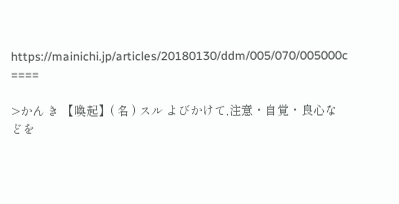https://mainichi.jp/articles/20180130/ddm/005/070/005000c ====

>かん き 【喚起】( 名 ) スル よびかけて,注意・自覚・良心などを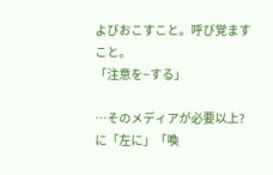よびおこすこと。呼び覚ますこと。
「注意を−する」

…そのメディアが必要以上?に「左に」「喚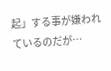起」する事が嫌われているのだが…